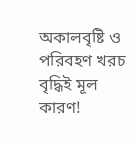অকালবৃষ্টি ও পরিবহণ খরচ বৃদ্ধিই মূল কারণ!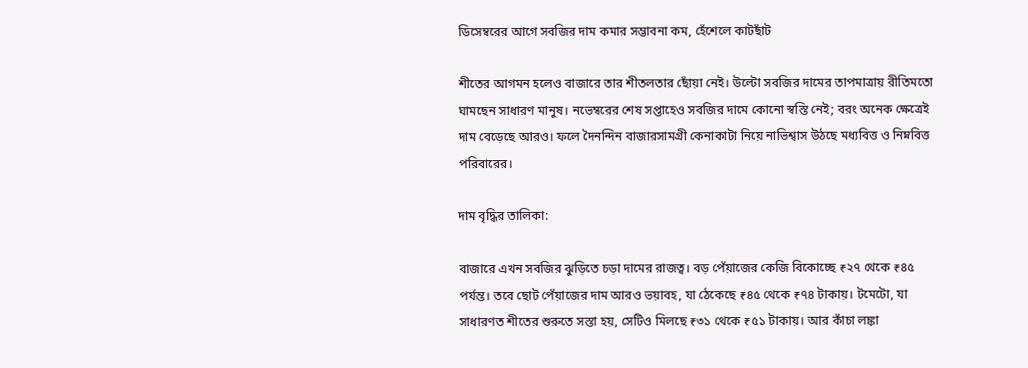ডিসেম্বরের আগে সবজির দাম কমার সম্ভাবনা কম, হেঁশেলে কাটছাঁট

শীতের আগমন হলেও বাজারে তার শীতলতার ছোঁয়া নেই। উল্টো সবজির দামের তাপমাত্রায় রীতিমতো ঘামছেন সাধারণ মানুষ। নভেম্বরের শেষ সপ্তাহেও সবজির দামে কোনো স্বস্তি নেই; বরং অনেক ক্ষেত্রেই দাম বেড়েছে আরও। ফলে দৈনন্দিন বাজারসামগ্রী কেনাকাটা নিয়ে নাভিশ্বাস উঠছে মধ্যবিত্ত ও নিম্নবিত্ত পরিবারের।

দাম বৃদ্ধির তালিকা:

বাজারে এখন সবজির ঝুড়িতে চড়া দামের রাজত্ব। বড় পেঁয়াজের কেজি বিকোচ্ছে ₹২৭ থেকে ₹৪৫ পর্যন্ত। তবে ছোট পেঁয়াজের দাম আরও ভয়াবহ, যা ঠেকেছে ₹৪৫ থেকে ₹৭৪ টাকায়। টমেটো, যা সাধারণত শীতের শুরুতে সস্তা হয়, সেটিও মিলছে ₹৩১ থেকে ₹৫১ টাকায়। আর কাঁচা লঙ্কা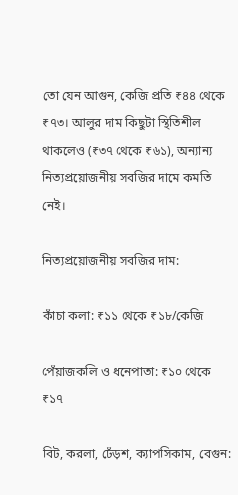তো যেন আগুন, কেজি প্রতি ₹৪৪ থেকে ₹৭৩। আলুর দাম কিছুটা স্থিতিশীল থাকলেও (₹৩৭ থেকে ₹৬১), অন্যান্য নিত্যপ্রয়োজনীয় সবজির দামে কমতি নেই।

নিত্যপ্রয়োজনীয় সবজির দাম:

কাঁচা কলা: ₹১১ থেকে ₹১৮/কেজি

পেঁয়াজকলি ও ধনেপাতা: ₹১০ থেকে ₹১৭

বিট, করলা, ঢেঁড়শ, ক্যাপসিকাম, বেগুন: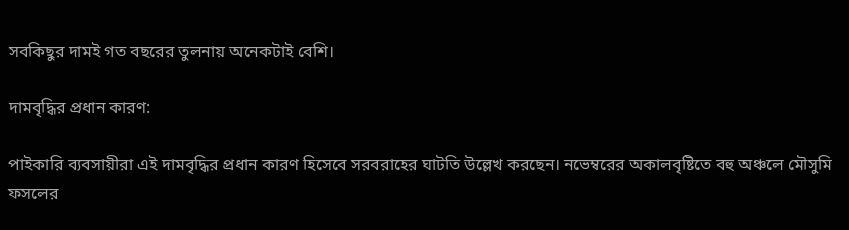সবকিছুর দামই গত বছরের তুলনায় অনেকটাই বেশি।

দামবৃদ্ধির প্রধান কারণ:

পাইকারি ব্যবসায়ীরা এই দামবৃদ্ধির প্রধান কারণ হিসেবে সরবরাহের ঘাটতি উল্লেখ করছেন। নভেম্বরের অকালবৃষ্টিতে বহু অঞ্চলে মৌসুমি ফসলের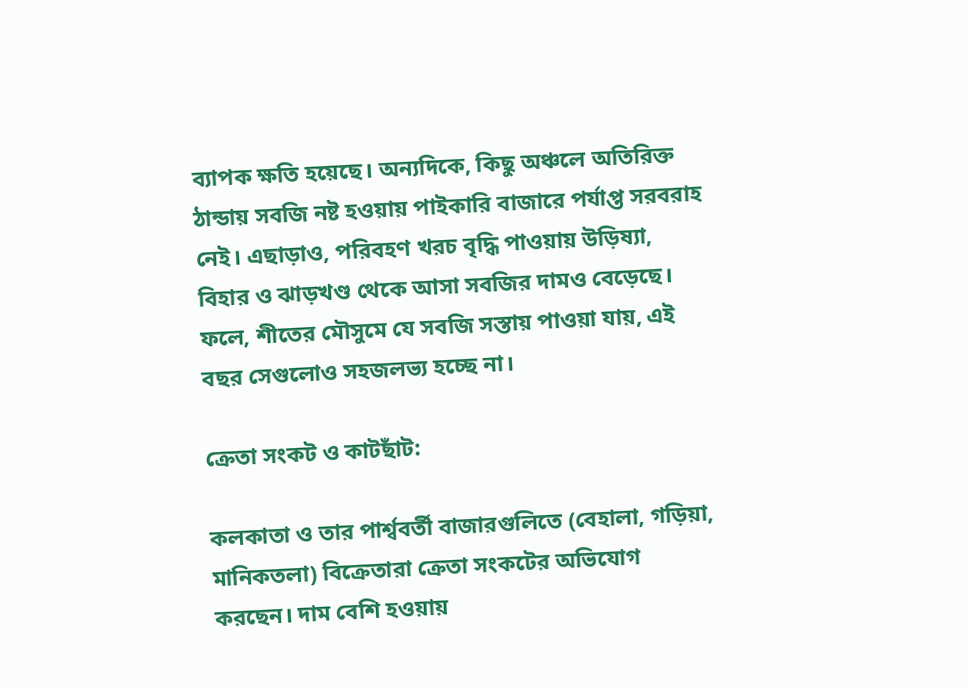ব্যাপক ক্ষতি হয়েছে। অন্যদিকে, কিছু অঞ্চলে অতিরিক্ত ঠান্ডায় সবজি নষ্ট হওয়ায় পাইকারি বাজারে পর্যাপ্ত সরবরাহ নেই। এছাড়াও, পরিবহণ খরচ বৃদ্ধি পাওয়ায় উড়িষ্যা, বিহার ও ঝাড়খণ্ড থেকে আসা সবজির দামও বেড়েছে। ফলে, শীতের মৌসুমে যে সবজি সস্তায় পাওয়া যায়, এই বছর সেগুলোও সহজলভ্য হচ্ছে না।

ক্রেতা সংকট ও কাটছাঁট:

কলকাতা ও তার পার্শ্ববর্তী বাজারগুলিতে (বেহালা, গড়িয়া, মানিকতলা) বিক্রেতারা ক্রেতা সংকটের অভিযোগ করছেন। দাম বেশি হওয়ায়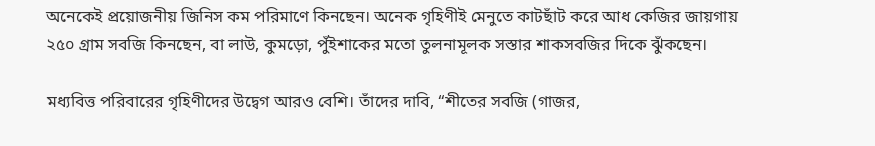অনেকেই প্রয়োজনীয় জিনিস কম পরিমাণে কিনছেন। অনেক গৃহিণীই মেনুতে কাটছাঁট করে আধ কেজির জায়গায় ২৫০ গ্রাম সবজি কিনছেন, বা লাউ, কুমড়ো, পুঁইশাকের মতো তুলনামূলক সস্তার শাকসবজির দিকে ঝুঁকছেন।

মধ্যবিত্ত পরিবারের গৃহিণীদের উদ্বেগ আরও বেশি। তাঁদের দাবি, “শীতের সবজি (গাজর,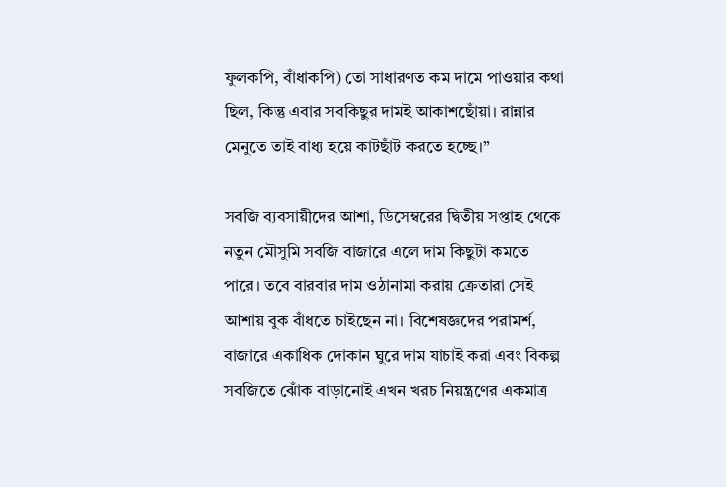ফুলকপি, বাঁধাকপি) তো সাধারণত কম দামে পাওয়ার কথা ছিল, কিন্তু এবার সবকিছুর দামই আকাশছোঁয়া। রান্নার মেনুতে তাই বাধ্য হয়ে কাটছাঁট করতে হচ্ছে।”

সবজি ব্যবসায়ীদের আশা, ডিসেম্বরের দ্বিতীয় সপ্তাহ থেকে নতুন মৌসুমি সবজি বাজারে এলে দাম কিছুটা কমতে পারে। তবে বারবার দাম ওঠানামা করায় ক্রেতারা সেই আশায় বুক বাঁধতে চাইছেন না। বিশেষজ্ঞদের পরামর্শ, বাজারে একাধিক দোকান ঘুরে দাম যাচাই করা এবং বিকল্প সবজিতে ঝোঁক বাড়ানোই এখন খরচ নিয়ন্ত্রণের একমাত্র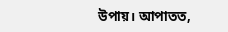উপায়। আপাতত,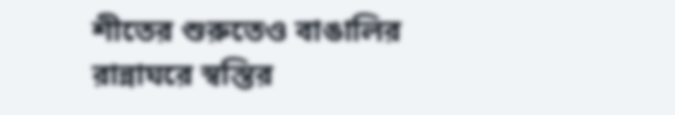শীতের শুরুতেও বাঙালির রান্নাঘরে স্বস্তির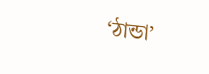‘ঠান্ডা’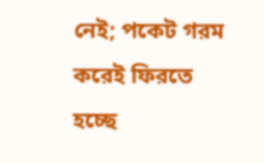নেই; পকেট গরম করেই ফিরতে হচ্ছে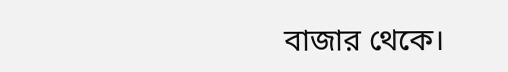বাজার থেকে।